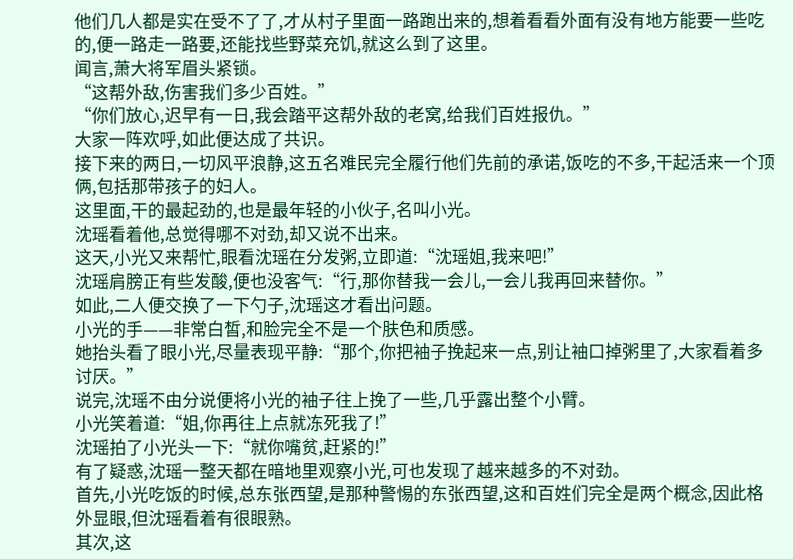他们几人都是实在受不了了,才从村子里面一路跑出来的,想着看看外面有没有地方能要一些吃的,便一路走一路要,还能找些野菜充饥,就这么到了这里。
闻言,萧大将军眉头紧锁。
“这帮外敌,伤害我们多少百姓。”
“你们放心,迟早有一日,我会踏平这帮外敌的老窝,给我们百姓报仇。”
大家一阵欢呼,如此便达成了共识。
接下来的两日,一切风平浪静,这五名难民完全履行他们先前的承诺,饭吃的不多,干起活来一个顶俩,包括那带孩子的妇人。
这里面,干的最起劲的,也是最年轻的小伙子,名叫小光。
沈瑶看着他,总觉得哪不对劲,却又说不出来。
这天,小光又来帮忙,眼看沈瑶在分发粥,立即道:“沈瑶姐,我来吧!”
沈瑶肩膀正有些发酸,便也没客气:“行,那你替我一会儿,一会儿我再回来替你。”
如此,二人便交换了一下勺子,沈瑶这才看出问题。
小光的手——非常白皙,和脸完全不是一个肤色和质感。
她抬头看了眼小光,尽量表现平静:“那个,你把袖子挽起来一点,别让袖口掉粥里了,大家看着多讨厌。”
说完,沈瑶不由分说便将小光的袖子往上挽了一些,几乎露出整个小臂。
小光笑着道:“姐,你再往上点就冻死我了!”
沈瑶拍了小光头一下:“就你嘴贫,赶紧的!”
有了疑惑,沈瑶一整天都在暗地里观察小光,可也发现了越来越多的不对劲。
首先,小光吃饭的时候,总东张西望,是那种警惕的东张西望,这和百姓们完全是两个概念,因此格外显眼,但沈瑶看着有很眼熟。
其次,这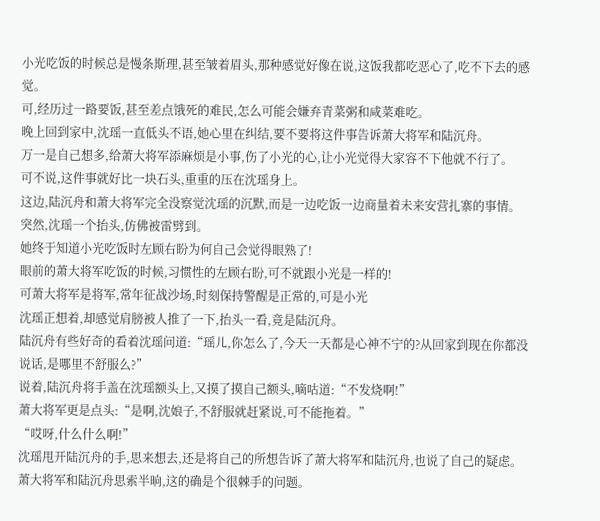小光吃饭的时候总是慢条斯理,甚至皱着眉头,那种感觉好像在说,这饭我都吃恶心了,吃不下去的感觉。
可,经历过一路要饭,甚至差点饿死的难民,怎么可能会嫌弃青菜粥和咸菜难吃。
晚上回到家中,沈瑶一直低头不语,她心里在纠结,要不要将这件事告诉萧大将军和陆沉舟。
万一是自己想多,给萧大将军添麻烦是小事,伤了小光的心,让小光觉得大家容不下他就不行了。
可不说,这件事就好比一块石头,重重的压在沈瑶身上。
这边,陆沉舟和萧大将军完全没察觉沈瑶的沉默,而是一边吃饭一边商量着未来安营扎寨的事情。
突然,沈瑶一个抬头,仿佛被雷劈到。
她终于知道小光吃饭时左顾右盼为何自己会觉得眼熟了!
眼前的萧大将军吃饭的时候,习惯性的左顾右盼,可不就跟小光是一样的!
可萧大将军是将军,常年征战沙场,时刻保持警醒是正常的,可是小光
沈瑶正想着,却感觉肩膀被人推了一下,抬头一看,竟是陆沉舟。
陆沉舟有些好奇的看着沈瑶问道:“瑶儿,你怎么了,今天一天都是心神不宁的?从回家到现在你都没说话,是哪里不舒服么?”
说着,陆沉舟将手盖在沈瑶额头上,又摸了摸自己额头,嘀咕道:“不发烧啊!”
萧大将军更是点头:“是啊,沈娘子,不舒服就赶紧说,可不能拖着。”
“哎呀,什么什么啊!”
沈瑶甩开陆沉舟的手,思来想去,还是将自己的所想告诉了萧大将军和陆沉舟,也说了自己的疑虑。
萧大将军和陆沉舟思索半晌,这的确是个很棘手的问题。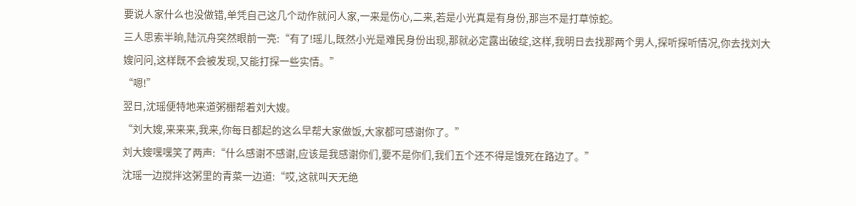要说人家什么也没做错,单凭自己这几个动作就问人家,一来是伤心,二来,若是小光真是有身份,那岂不是打草惊蛇。
三人思索半晌,陆沉舟突然眼前一亮:“有了!瑶儿,既然小光是难民身份出现,那就必定露出破绽,这样,我明日去找那两个男人,探听探听情况,你去找刘大嫂问问,这样既不会被发现,又能打探一些实情。”
“嗯!”
翌日,沈瑶便特地来道粥棚帮着刘大嫂。
“刘大嫂,来来来,我来,你每日都起的这么早帮大家做饭,大家都可感谢你了。”
刘大嫂嘿嘿笑了两声:“什么感谢不感谢,应该是我感谢你们,要不是你们,我们五个还不得是饿死在路边了。”
沈瑶一边搅拌这粥里的青菜一边道:“哎,这就叫天无绝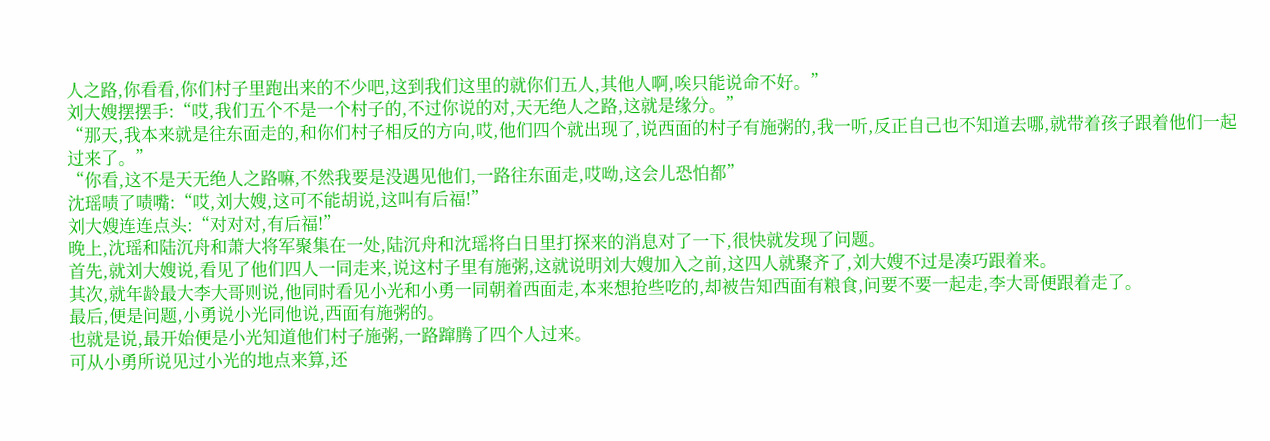人之路,你看看,你们村子里跑出来的不少吧,这到我们这里的就你们五人,其他人啊,唉只能说命不好。”
刘大嫂摆摆手:“哎,我们五个不是一个村子的,不过你说的对,天无绝人之路,这就是缘分。”
“那天,我本来就是往东面走的,和你们村子相反的方向,哎,他们四个就出现了,说西面的村子有施粥的,我一听,反正自己也不知道去哪,就带着孩子跟着他们一起过来了。”
“你看,这不是天无绝人之路嘛,不然我要是没遇见他们,一路往东面走,哎呦,这会儿恐怕都”
沈瑶啧了啧嘴:“哎,刘大嫂,这可不能胡说,这叫有后福!”
刘大嫂连连点头:“对对对,有后福!”
晚上,沈瑶和陆沉舟和萧大将军聚集在一处,陆沉舟和沈瑶将白日里打探来的消息对了一下,很快就发现了问题。
首先,就刘大嫂说,看见了他们四人一同走来,说这村子里有施粥,这就说明刘大嫂加入之前,这四人就聚齐了,刘大嫂不过是凑巧跟着来。
其次,就年龄最大李大哥则说,他同时看见小光和小勇一同朝着西面走,本来想抢些吃的,却被告知西面有粮食,问要不要一起走,李大哥便跟着走了。
最后,便是问题,小勇说小光同他说,西面有施粥的。
也就是说,最开始便是小光知道他们村子施粥,一路蹿腾了四个人过来。
可从小勇所说见过小光的地点来算,还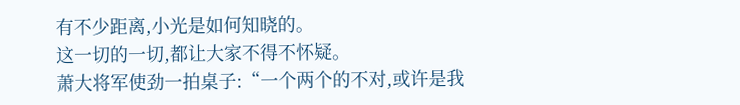有不少距离,小光是如何知晓的。
这一切的一切,都让大家不得不怀疑。
萧大将军使劲一拍桌子:“一个两个的不对,或许是我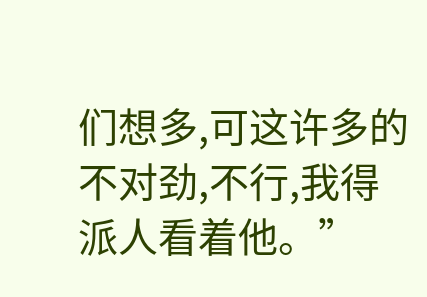们想多,可这许多的不对劲,不行,我得派人看着他。”